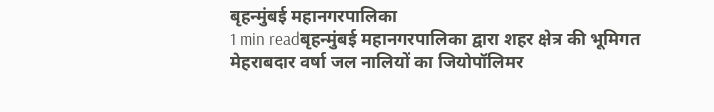बृहन्मुंबई महानगरपालिका
1 min readबृहन्मुंबई महानगरपालिका द्वारा शहर क्षेत्र की भूमिगत मेहराबदार वर्षा जल नालियों का जियोपॉलिमर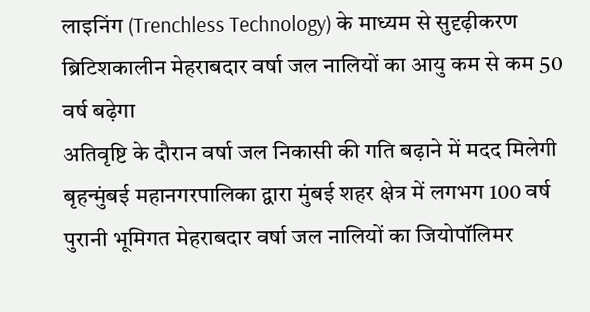लाइनिंग (Trenchless Technology) के माध्यम से सुदृढ़ीकरण
ब्रिटिशकालीन मेहराबदार वर्षा जल नालियों का आयु कम से कम 50 वर्ष बढ़ेगा
अतिवृष्टि के दौरान वर्षा जल निकासी की गति बढ़ाने में मदद मिलेगी
बृहन्मुंबई महानगरपालिका द्वारा मुंबई शहर क्षेत्र में लगभग 100 वर्ष पुरानी भूमिगत मेहराबदार वर्षा जल नालियों का जियोपॉलिमर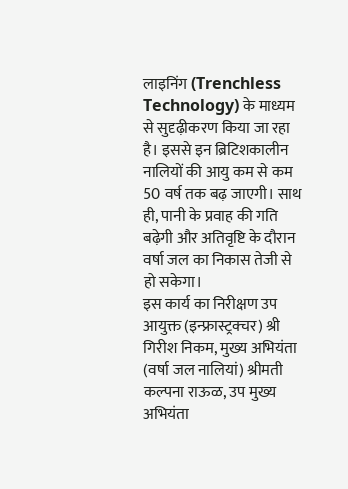लाइनिंग (Trenchless Technology) के माध्यम से सुदृढ़ीकरण किया जा रहा है। इससे इन ब्रिटिशकालीन नालियों की आयु कम से कम 50 वर्ष तक बढ़ जाएगी। साथ ही, पानी के प्रवाह की गति बढ़ेगी और अतिवृष्टि के दौरान वर्षा जल का निकास तेजी से हो सकेगा।
इस कार्य का निरीक्षण उप आयुक्त (इन्फ्रास्ट्रक्चर) श्री गिरीश निकम, मुख्य अभियंता (वर्षा जल नालियां) श्रीमती कल्पना राऊळ, उप मुख्य अभियंता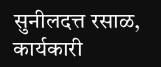सुनीलदत्त रसाळ, कार्यकारी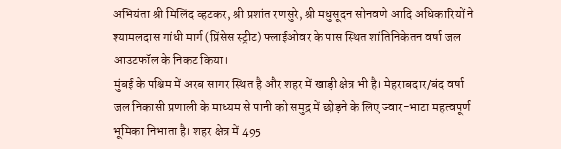अभियंता श्री मिलिंद व्हटकर, श्री प्रशांत रणसुरे, श्री मधुसूदन सोनवणे आदि अधिकारियों ने श्यामलदास गांधी मार्ग (प्रिंसेस स्ट्रीट) फ्लाईओवर के पास स्थित शांतिनिकेतन वर्षा जल आउटफॉल के निकट किया।
मुंबई के पश्चिम में अरब सागर स्थित है और शहर में खाड़ी क्षेत्र भी है। मेहराबदार/बंद वर्षा जल निकासी प्रणाली के माध्यम से पानी को समुद्र में छोड़ने के लिए ज्वार-भाटा महत्वपूर्ण भूमिका निभाता है। शहर क्षेत्र में 495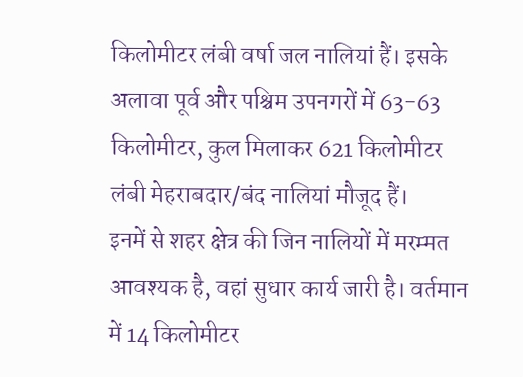किलोमीटर लंबी वर्षा जल नालियां हैं। इसके अलावा पूर्व और पश्चिम उपनगरों में 63-63 किलोमीटर, कुल मिलाकर 621 किलोमीटर लंबी मेहराबदार/बंद नालियां मौजूद हैं।
इनमें से शहर क्षेत्र की जिन नालियों में मरम्मत आवश्यक है, वहां सुधार कार्य जारी है। वर्तमान में 14 किलोमीटर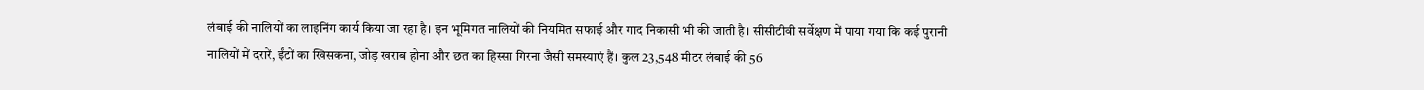लंबाई की नालियों का लाइनिंग कार्य किया जा रहा है। इन भूमिगत नालियों की नियमित सफाई और गाद निकासी भी की जाती है। सीसीटीवी सर्वेक्षण में पाया गया कि कई पुरानी नालियों में दरारें, ईंटों का खिसकना, जोड़ खराब होना और छत का हिस्सा गिरना जैसी समस्याएं हैं। कुल 23,548 मीटर लंबाई की 56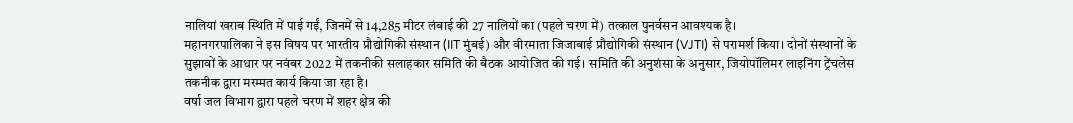नालियां खराब स्थिति में पाई गईं, जिनमें से 14,285 मीटर लंबाई की 27 नालियों का (पहले चरण में) तत्काल पुनर्वसन आवश्यक है।
महानगरपालिका ने इस विषय पर भारतीय प्रौद्योगिकी संस्थान (IIT मुंबई) और वीरमाता जिजाबाई प्रौद्योगिकी संस्थान (VJTI) से परामर्श किया। दोनों संस्थानों के सुझावों के आधार पर नवंबर 2022 में तकनीकी सलाहकार समिति की बैठक आयोजित की गई। समिति की अनुशंसा के अनुसार, जियोपॉलिमर लाइनिंग ट्रेंचलेस तकनीक द्वारा मरम्मत कार्य किया जा रहा है।
वर्षा जल विभाग द्वारा पहले चरण में शहर क्षेत्र की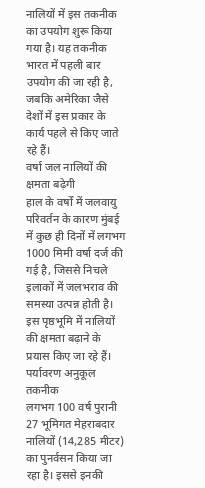नालियों में इस तकनीक का उपयोग शुरू किया गया है। यह तकनीक भारत में पहली बार उपयोग की जा रही है, जबकि अमेरिका जैसे देशों में इस प्रकार के कार्य पहले से किए जाते रहे हैं।
वर्षा जल नालियों की क्षमता बढ़ेगी
हाल के वर्षों में जलवायु परिवर्तन के कारण मुंबई में कुछ ही दिनों में लगभग 1000 मिमी वर्षा दर्ज की गई है, जिससे निचले इलाकों में जलभराव की समस्या उत्पन्न होती है। इस पृष्ठभूमि में नालियों की क्षमता बढ़ाने के प्रयास किए जा रहे हैं।
पर्यावरण अनुकूल तकनीक
लगभग 100 वर्ष पुरानी 27 भूमिगत मेहराबदार नालियों (14,285 मीटर) का पुनर्वसन किया जा रहा है। इससे इनकी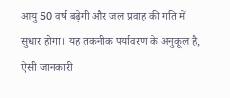आयु 50 वर्ष बढ़ेगी और जल प्रवाह की गति में सुधार होगा। यह तकनीक पर्यावरण के अनुकूल है, ऐसी जानकारी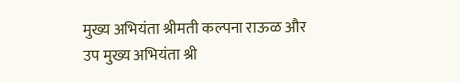मुख्य अभियंता श्रीमती कल्पना राऊळ और उप मुख्य अभियंता श्री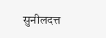सुनीलदत्त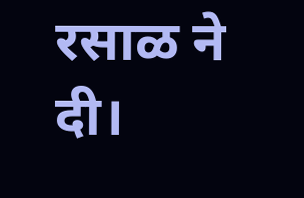रसाळ ने दी।